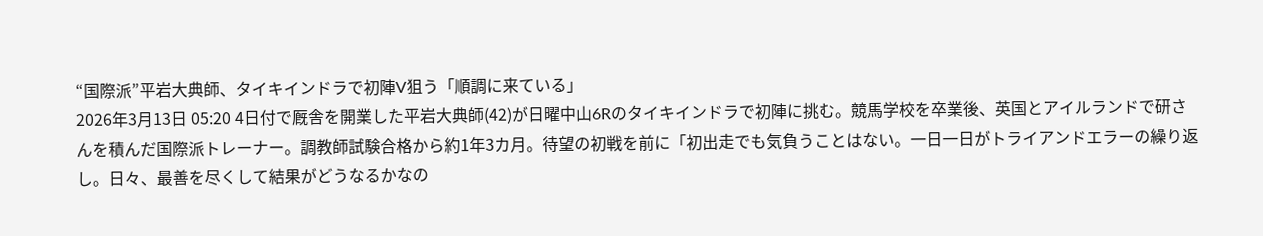“国際派”平岩大典師、タイキインドラで初陣V狙う「順調に来ている」
2026年3月13日 05:20 4日付で厩舎を開業した平岩大典師(42)が日曜中山6Rのタイキインドラで初陣に挑む。競馬学校を卒業後、英国とアイルランドで研さんを積んだ国際派トレーナー。調教師試験合格から約1年3カ月。待望の初戦を前に「初出走でも気負うことはない。一日一日がトライアンドエラーの繰り返し。日々、最善を尽くして結果がどうなるかなの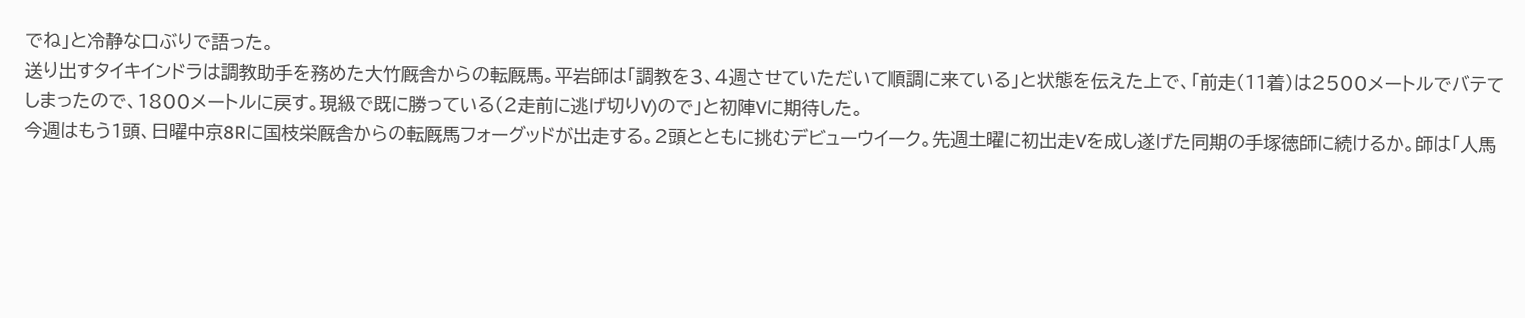でね」と冷静な口ぶりで語った。
送り出すタイキインドラは調教助手を務めた大竹厩舎からの転厩馬。平岩師は「調教を3、4週させていただいて順調に来ている」と状態を伝えた上で、「前走(11着)は2500メートルでバテてしまったので、1800メートルに戻す。現級で既に勝っている(2走前に逃げ切りV)ので」と初陣Vに期待した。
今週はもう1頭、日曜中京8Rに国枝栄厩舎からの転厩馬フォーグッドが出走する。2頭とともに挑むデビューウイーク。先週土曜に初出走Vを成し遂げた同期の手塚徳師に続けるか。師は「人馬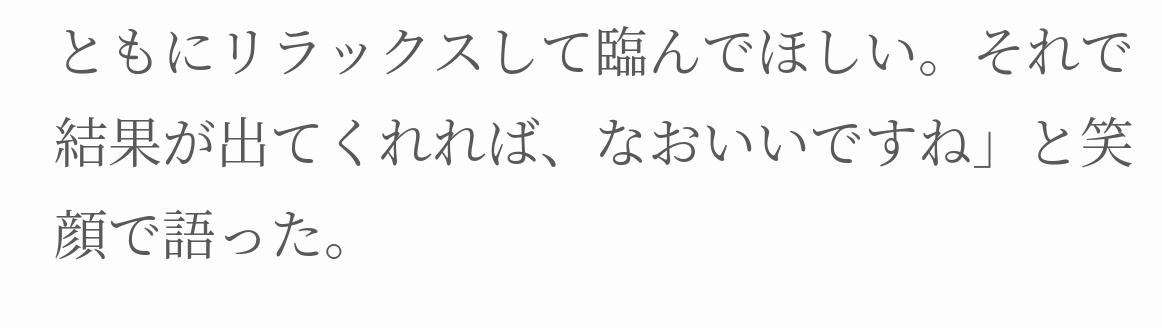ともにリラックスして臨んでほしい。それで結果が出てくれれば、なおいいですね」と笑顔で語った。